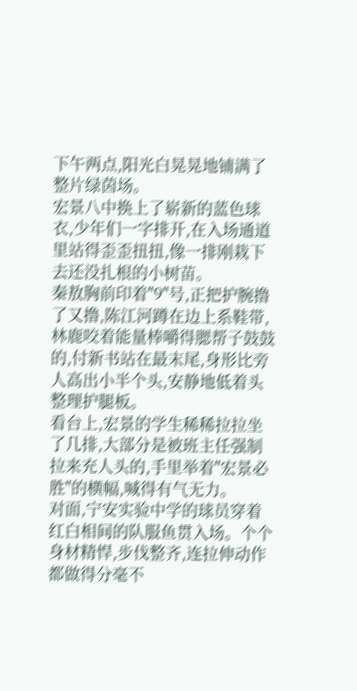下午两点,阳光白晃晃地铺满了整片绿茵场。
宏景八中换上了崭新的蓝色球衣,少年们一字排开,在入场通道里站得歪歪扭扭,像一排刚栽下去还没扎根的小树苗。
秦敖胸前印着"9"号,正把护腕撸了又撸,陈江河蹲在边上系鞋带,林鹿咬着能量棒嚼得腮帮子鼓鼓的,付新书站在最末尾,身形比旁人高出小半个头,安静地低着头整理护腿板。
看台上,宏景的学生稀稀拉拉坐了几排,大部分是被班主任强制拉来充人头的,手里举着"宏景必胜"的横幅,喊得有气无力。
对面,宁安实验中学的球员穿着红白相间的队服鱼贯入场。个个身材精悍,步伐整齐,连拉伸动作都做得分毫不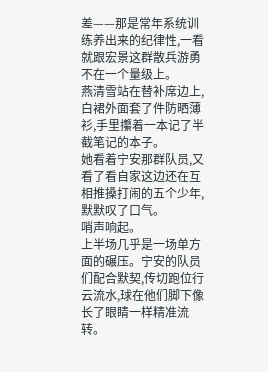差——那是常年系统训练养出来的纪律性,一看就跟宏景这群散兵游勇不在一个量级上。
燕清雪站在替补席边上,白裙外面套了件防晒薄衫,手里攥着一本记了半截笔记的本子。
她看着宁安那群队员,又看了看自家这边还在互相推搡打闹的五个少年,默默叹了口气。
哨声响起。
上半场几乎是一场单方面的碾压。宁安的队员们配合默契,传切跑位行云流水,球在他们脚下像长了眼睛一样精准流转。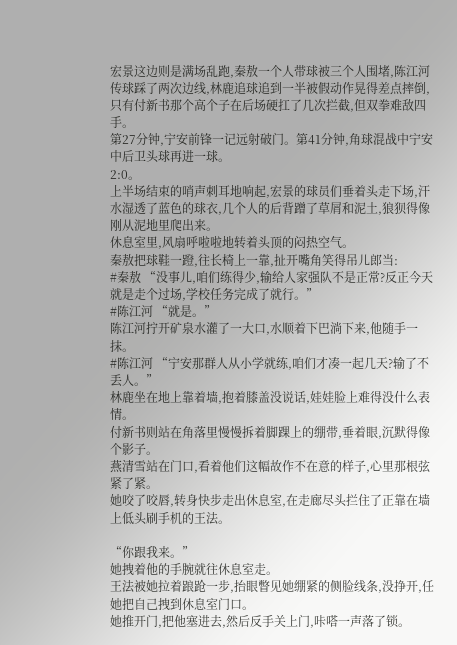宏景这边则是满场乱跑,秦敖一个人带球被三个人围堵,陈江河传球踩了两次边线,林鹿追球追到一半被假动作晃得差点摔倒,只有付新书那个高个子在后场硬扛了几次拦截,但双拳难敌四手。
第27分钟,宁安前锋一记远射破门。第41分钟,角球混战中宁安中后卫头球再进一球。
2:0。
上半场结束的哨声刺耳地响起,宏景的球员们垂着头走下场,汗水湿透了蓝色的球衣,几个人的后背蹭了草屑和泥土,狼狈得像刚从泥地里爬出来。
休息室里,风扇呼啦啦地转着头顶的闷热空气。
秦敖把球鞋一蹬,往长椅上一靠,扯开嘴角笑得吊儿郎当:
#秦敖 “没事儿,咱们练得少,输给人家强队不是正常?反正今天就是走个过场,学校任务完成了就行。”
#陈江河 “就是。”
陈江河拧开矿泉水灌了一大口,水顺着下巴淌下来,他随手一抹。
#陈江河 “宁安那群人从小学就练,咱们才凑一起几天?输了不丢人。”
林鹿坐在地上靠着墙,抱着膝盖没说话,娃娃脸上难得没什么表情。
付新书则站在角落里慢慢拆着脚踝上的绷带,垂着眼,沉默得像个影子。
燕清雪站在门口,看着他们这幅故作不在意的样子,心里那根弦紧了紧。
她咬了咬唇,转身快步走出休息室,在走廊尽头拦住了正靠在墙上低头刷手机的王法。

“你跟我来。”
她拽着他的手腕就往休息室走。
王法被她拉着踉跄一步,抬眼瞥见她绷紧的侧脸线条,没挣开,任她把自己拽到休息室门口。
她推开门,把他塞进去,然后反手关上门,咔嗒一声落了锁。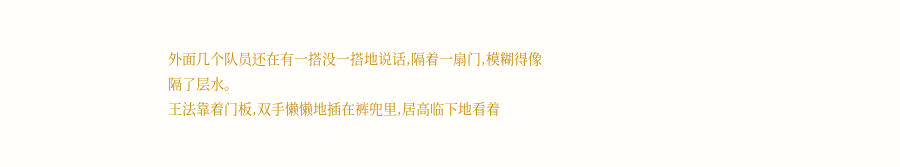外面几个队员还在有一搭没一搭地说话,隔着一扇门,模糊得像隔了层水。
王法靠着门板,双手懒懒地插在裤兜里,居高临下地看着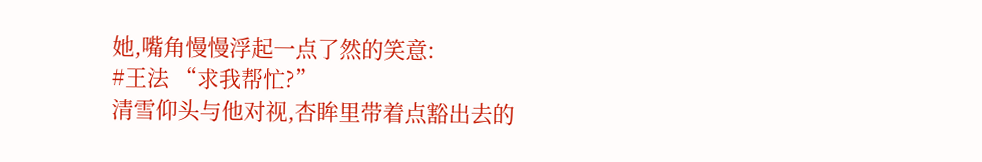她,嘴角慢慢浮起一点了然的笑意:
#王法 “求我帮忙?”
清雪仰头与他对视,杏眸里带着点豁出去的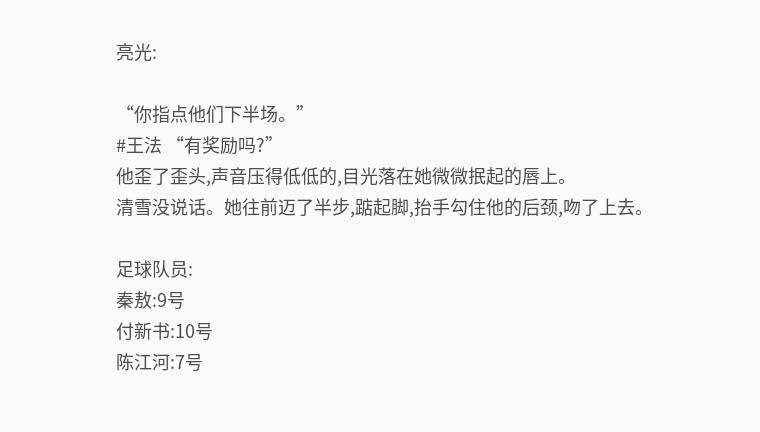亮光:

“你指点他们下半场。”
#王法 “有奖励吗?”
他歪了歪头,声音压得低低的,目光落在她微微抿起的唇上。
清雪没说话。她往前迈了半步,踮起脚,抬手勾住他的后颈,吻了上去。

足球队员:
秦敖:9号
付新书:10号
陈江河:7号